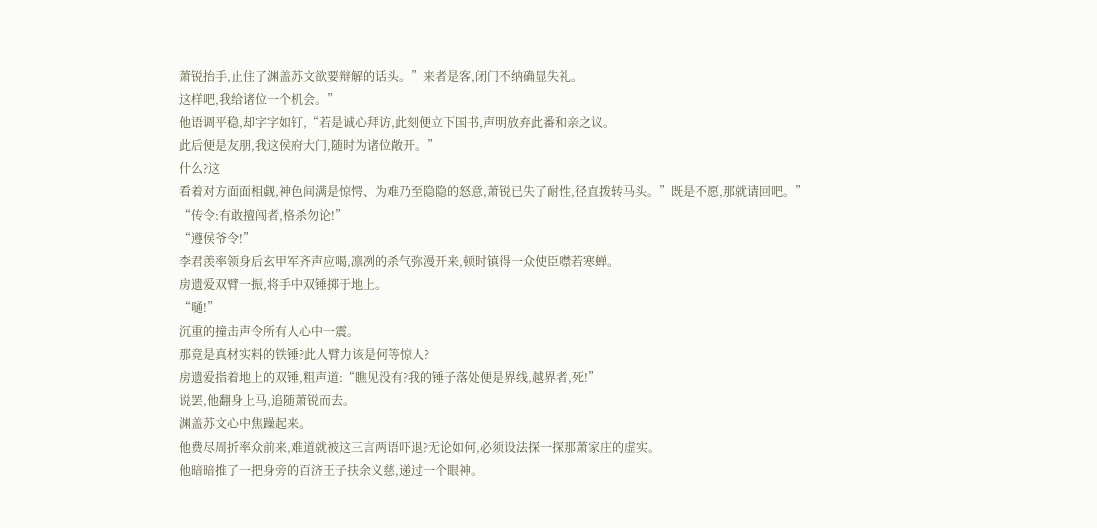萧锐抬手,止住了渊盖苏文欲要辩解的话头。”来者是客,闭门不纳确显失礼。
这样吧,我给诸位一个机会。”
他语调平稳,却字字如钉,“若是诚心拜访,此刻便立下国书,声明放弃此番和亲之议。
此后便是友朋,我这侯府大门,随时为诸位敞开。”
什么?这
看着对方面面相觑,神色间满是惊愕、为难乃至隐隐的怒意,萧锐已失了耐性,径直拨转马头。”既是不愿,那就请回吧。”
“传令:有敢擅闯者,格杀勿论!”
“遵侯爷令!”
李君羡率领身后玄甲军齐声应喝,凛冽的杀气弥漫开来,顿时镇得一众使臣噤若寒蝉。
房遗爱双臂一振,将手中双锤掷于地上。
“嗵!”
沉重的撞击声令所有人心中一震。
那竟是真材实料的铁锤?此人臂力该是何等惊人?
房遗爱指着地上的双锤,粗声道:“瞧见没有?我的锤子落处便是界线,越界者,死!”
说罢,他翻身上马,追随萧锐而去。
渊盖苏文心中焦躁起来。
他费尽周折率众前来,难道就被这三言两语吓退?无论如何,必须设法探一探那萧家庄的虚实。
他暗暗推了一把身旁的百济王子扶余义慈,递过一个眼神。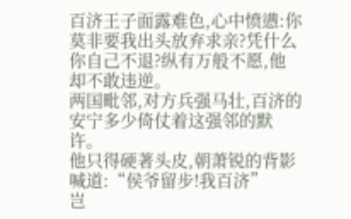百济王子面露难色,心中愤懑:你莫非要我出头放弃求亲?凭什么你自己不退?纵有万般不愿,他却不敢违逆。
两国毗邻,对方兵强马壮,百济的安宁多少倚仗着这强邻的默许。
他只得硬著头皮,朝萧锐的背影喊道:“侯爷留步!我百济”
岂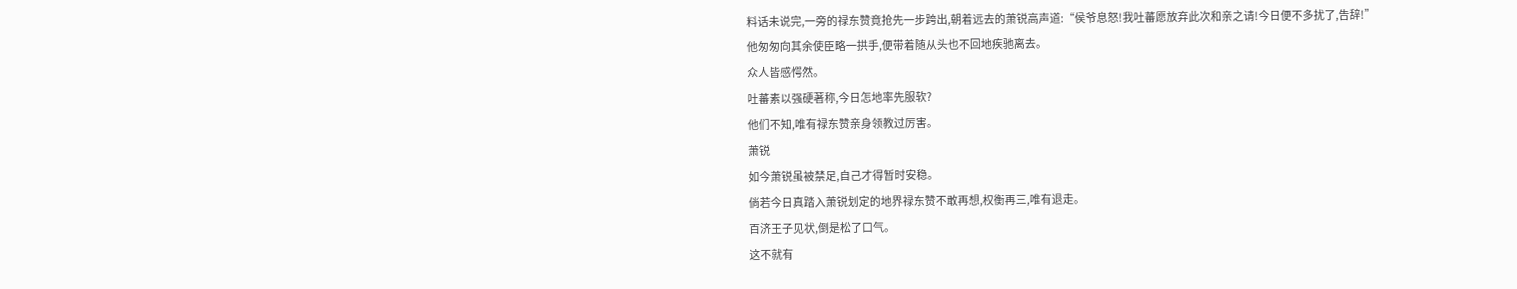料话未说完,一旁的禄东赞竟抢先一步跨出,朝着远去的萧锐高声道:“侯爷息怒!我吐蕃愿放弃此次和亲之请!今日便不多扰了,告辞!”
他匆匆向其余使臣略一拱手,便带着随从头也不回地疾驰离去。
众人皆感愕然。
吐蕃素以强硬著称,今日怎地率先服软?
他们不知,唯有禄东赞亲身领教过厉害。
萧锐
如今萧锐虽被禁足,自己才得暂时安稳。
倘若今日真踏入萧锐划定的地界禄东赞不敢再想,权衡再三,唯有退走。
百济王子见状,倒是松了口气。
这不就有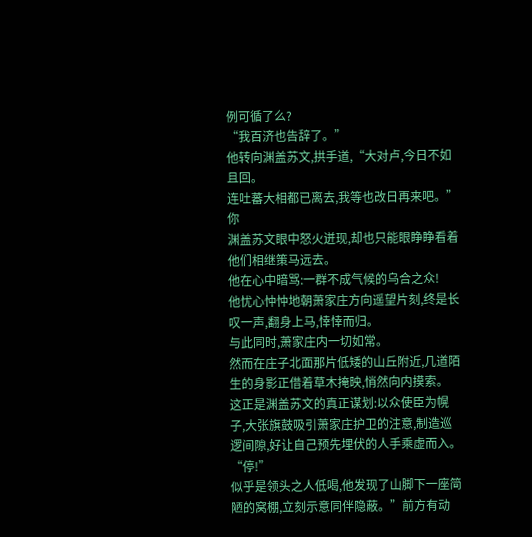例可循了么?
“我百济也告辞了。”
他转向渊盖苏文,拱手道,“大对卢,今日不如且回。
连吐蕃大相都已离去,我等也改日再来吧。”
你
渊盖苏文眼中怒火迸现,却也只能眼睁睁看着他们相继策马远去。
他在心中暗骂:一群不成气候的乌合之众!
他忧心忡忡地朝萧家庄方向遥望片刻,终是长叹一声,翻身上马,悻悻而归。
与此同时,萧家庄内一切如常。
然而在庄子北面那片低矮的山丘附近,几道陌生的身影正借着草木掩映,悄然向内摸索。
这正是渊盖苏文的真正谋划:以众使臣为幌子,大张旗鼓吸引萧家庄护卫的注意,制造巡逻间隙,好让自己预先埋伏的人手乘虚而入。
“停!”
似乎是领头之人低喝,他发现了山脚下一座简陋的窝棚,立刻示意同伴隐蔽。”前方有动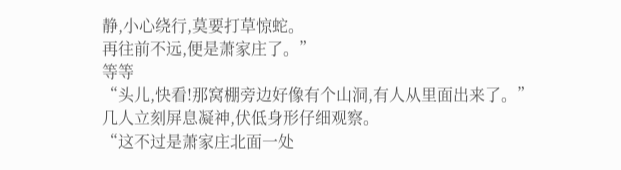静,小心绕行,莫要打草惊蛇。
再往前不远,便是萧家庄了。”
等等
“头儿,快看!那窝棚旁边好像有个山洞,有人从里面出来了。”
几人立刻屏息凝神,伏低身形仔细观察。
“这不过是萧家庄北面一处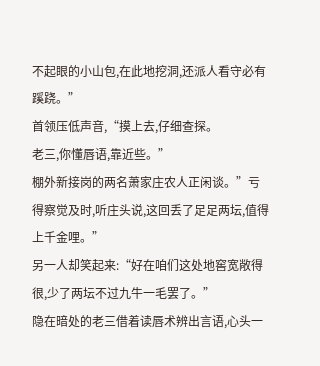不起眼的小山包,在此地挖洞,还派人看守必有蹊跷。”
首领压低声音,“摸上去,仔细查探。
老三,你懂唇语,靠近些。”
棚外新接岗的两名萧家庄农人正闲谈。”亏得察觉及时,听庄头说,这回丢了足足两坛,值得上千金哩。”
另一人却笑起来:“好在咱们这处地窖宽敞得很,少了两坛不过九牛一毛罢了。”
隐在暗处的老三借着读唇术辨出言语,心头一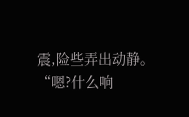震,险些弄出动静。
“嗯?什么响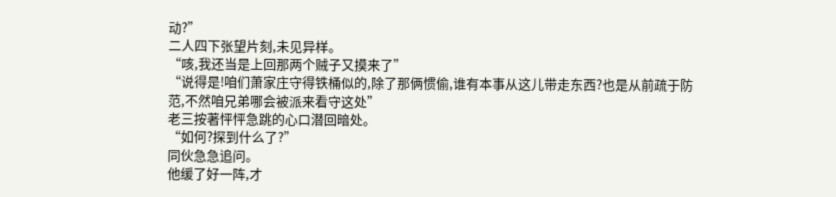动?”
二人四下张望片刻,未见异样。
“咳,我还当是上回那两个贼子又摸来了”
“说得是!咱们萧家庄守得铁桶似的,除了那俩惯偷,谁有本事从这儿带走东西?也是从前疏于防范,不然咱兄弟哪会被派来看守这处”
老三按著怦怦急跳的心口潜回暗处。
“如何?探到什么了?”
同伙急急追问。
他缓了好一阵,才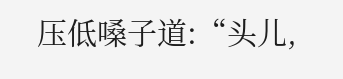压低嗓子道:“头儿,